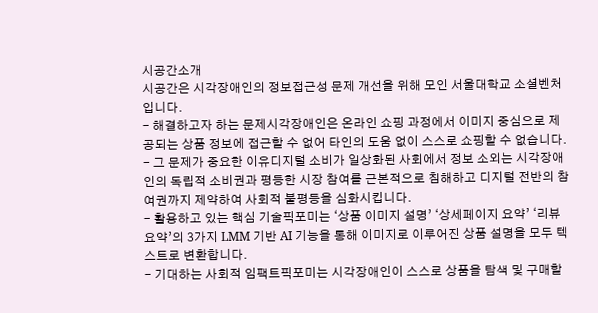시공간소개
시공간은 시각장애인의 정보접근성 문제 개선을 위해 모인 서울대학교 소셜벤처입니다.
- 해결하고자 하는 문제시각장애인은 온라인 쇼핑 과정에서 이미지 중심으로 제공되는 상품 정보에 접근할 수 없어 타인의 도움 없이 스스로 쇼핑할 수 없습니다.
- 그 문제가 중요한 이유디지털 소비가 일상화된 사회에서 정보 소외는 시각장애인의 독립적 소비권과 평등한 시장 참여를 근본적으로 침해하고 디지털 전반의 참여권까지 제약하여 사회적 불평등을 심화시킵니다.
- 활용하고 있는 핵심 기술픽포미는 ‘상품 이미지 설명’ ‘상세페이지 요약’ ‘리뷰 요약’의 3가지 LMM 기반 AI 기능을 통해 이미지로 이루어진 상품 설명을 모두 텍스트로 변환합니다.
- 기대하는 사회적 임팩트픽포미는 시각장애인이 스스로 상품을 탐색 및 구매할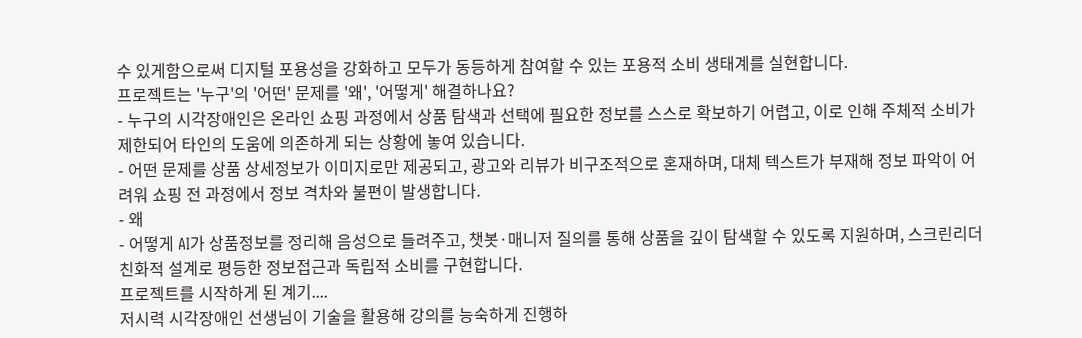수 있게함으로써 디지털 포용성을 강화하고 모두가 동등하게 참여할 수 있는 포용적 소비 생태계를 실현합니다.
프로젝트는 '누구'의 '어떤' 문제를 '왜', '어떻게' 해결하나요?
- 누구의 시각장애인은 온라인 쇼핑 과정에서 상품 탐색과 선택에 필요한 정보를 스스로 확보하기 어렵고, 이로 인해 주체적 소비가 제한되어 타인의 도움에 의존하게 되는 상황에 놓여 있습니다.
- 어떤 문제를 상품 상세정보가 이미지로만 제공되고, 광고와 리뷰가 비구조적으로 혼재하며, 대체 텍스트가 부재해 정보 파악이 어려워 쇼핑 전 과정에서 정보 격차와 불편이 발생합니다.
- 왜
- 어떻게 AI가 상품정보를 정리해 음성으로 들려주고, 챗봇·매니저 질의를 통해 상품을 깊이 탐색할 수 있도록 지원하며, 스크린리더 친화적 설계로 평등한 정보접근과 독립적 소비를 구현합니다.
프로젝트를 시작하게 된 계기....
저시력 시각장애인 선생님이 기술을 활용해 강의를 능숙하게 진행하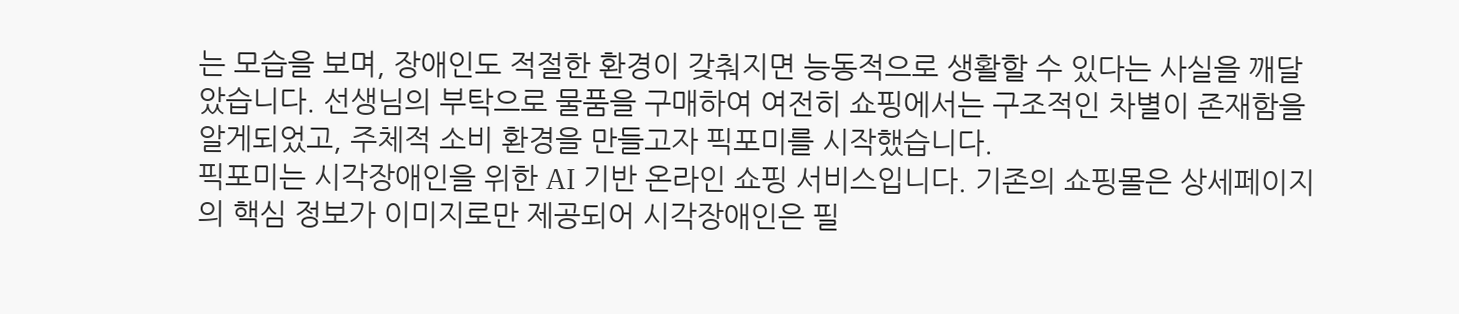는 모습을 보며, 장애인도 적절한 환경이 갖춰지면 능동적으로 생활할 수 있다는 사실을 깨달았습니다. 선생님의 부탁으로 물품을 구매하여 여전히 쇼핑에서는 구조적인 차별이 존재함을 알게되었고, 주체적 소비 환경을 만들고자 픽포미를 시작했습니다.
픽포미는 시각장애인을 위한 AI 기반 온라인 쇼핑 서비스입니다. 기존의 쇼핑몰은 상세페이지의 핵심 정보가 이미지로만 제공되어 시각장애인은 필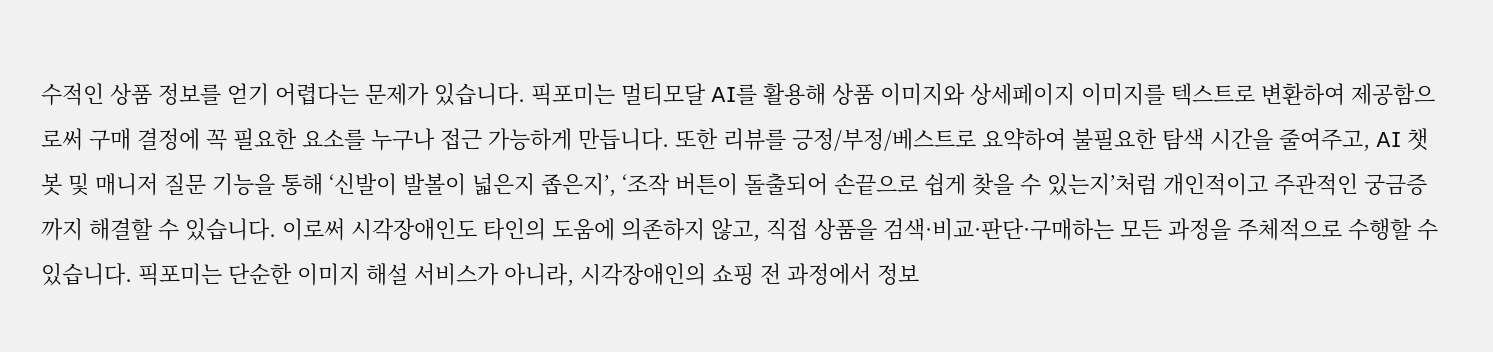수적인 상품 정보를 얻기 어렵다는 문제가 있습니다. 픽포미는 멀티모달 AI를 활용해 상품 이미지와 상세페이지 이미지를 텍스트로 변환하여 제공함으로써 구매 결정에 꼭 필요한 요소를 누구나 접근 가능하게 만듭니다. 또한 리뷰를 긍정/부정/베스트로 요약하여 불필요한 탐색 시간을 줄여주고, AI 챗봇 및 매니저 질문 기능을 통해 ‘신발이 발볼이 넓은지 좁은지’, ‘조작 버튼이 돌출되어 손끝으로 쉽게 찾을 수 있는지’처럼 개인적이고 주관적인 궁금증까지 해결할 수 있습니다. 이로써 시각장애인도 타인의 도움에 의존하지 않고, 직접 상품을 검색·비교·판단·구매하는 모든 과정을 주체적으로 수행할 수 있습니다. 픽포미는 단순한 이미지 해설 서비스가 아니라, 시각장애인의 쇼핑 전 과정에서 정보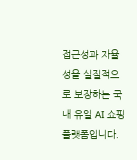접근성과 자율성을 실질적으로 보장하는 국내 유일 AI 쇼핑 플랫폼입니다.